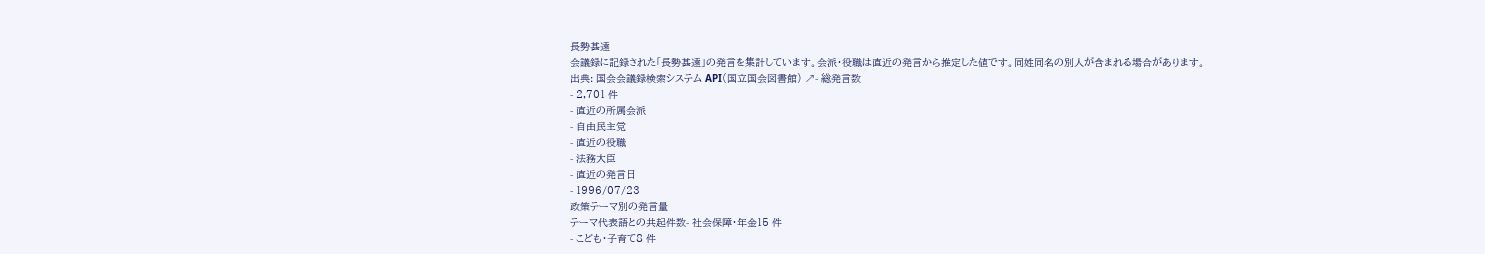長勢甚遠
会議録に記録された「長勢甚遠」の発言を集計しています。会派・役職は直近の発言から推定した値です。同姓同名の別人が含まれる場合があります。
出典: 国会会議録検索システム API(国立国会図書館) ↗- 総発言数
- 2,701 件
- 直近の所属会派
- 自由民主党
- 直近の役職
- 法務大臣
- 直近の発言日
- 1996/07/23
政策テーマ別の発言量
テーマ代表語との共起件数- 社会保障・年金15 件
- こども・子育て8 件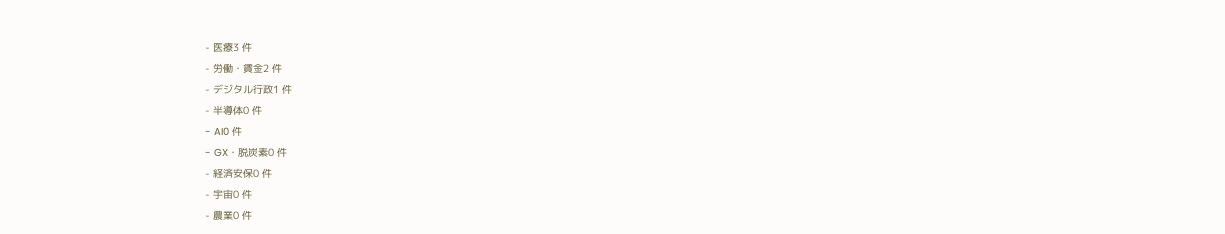- 医療3 件
- 労働・賃金2 件
- デジタル行政1 件
- 半導体0 件
- AI0 件
- GX・脱炭素0 件
- 経済安保0 件
- 宇宙0 件
- 農業0 件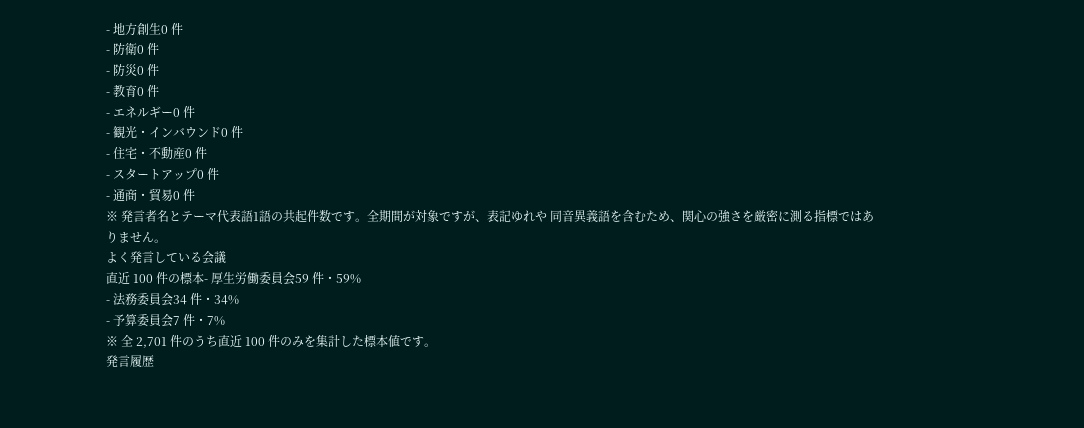- 地方創生0 件
- 防衛0 件
- 防災0 件
- 教育0 件
- エネルギー0 件
- 観光・インバウンド0 件
- 住宅・不動産0 件
- スタートアップ0 件
- 通商・貿易0 件
※ 発言者名とテーマ代表語1語の共起件数です。全期間が対象ですが、表記ゆれや 同音異義語を含むため、関心の強さを厳密に測る指標ではありません。
よく発言している会議
直近 100 件の標本- 厚生労働委員会59 件・59%
- 法務委員会34 件・34%
- 予算委員会7 件・7%
※ 全 2,701 件のうち直近 100 件のみを集計した標本値です。
発言履歴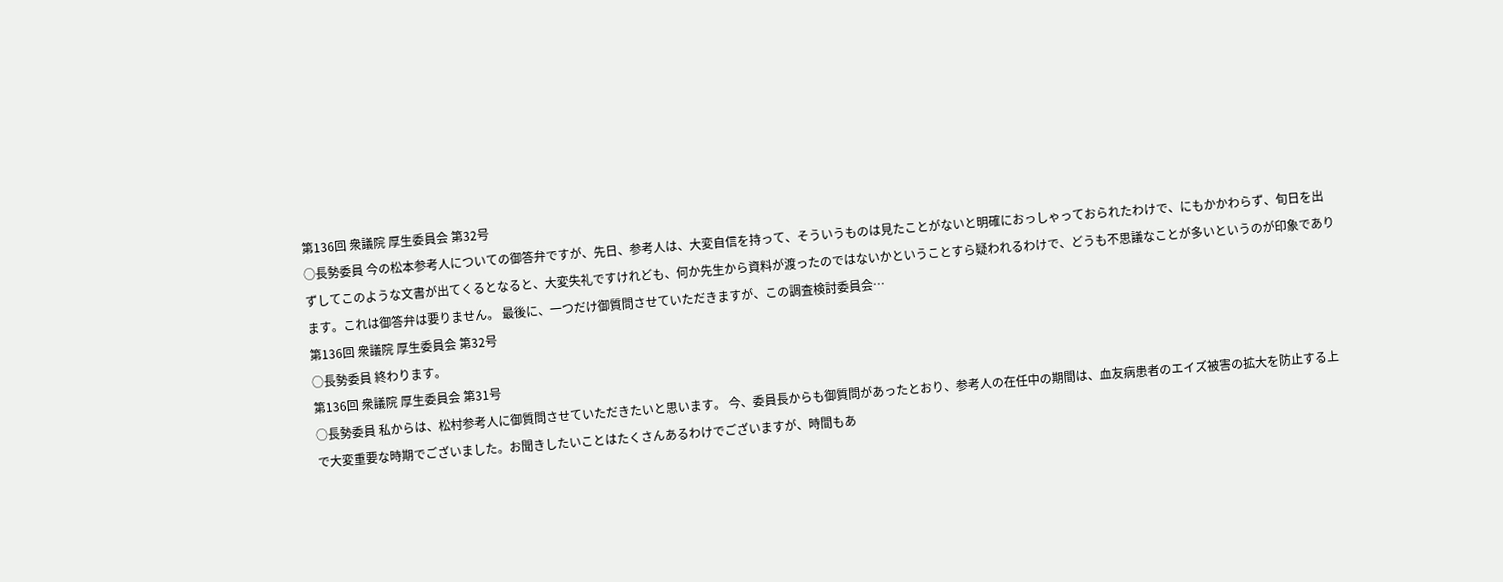第136回 衆議院 厚生委員会 第32号
○長勢委員 今の松本参考人についての御答弁ですが、先日、参考人は、大変自信を持って、そういうものは見たことがないと明確におっしゃっておられたわけで、にもかかわらず、旬日を出ずしてこのような文書が出てくるとなると、大変失礼ですけれども、何か先生から資料が渡ったのではないかということすら疑われるわけで、どうも不思議なことが多いというのが印象であります。これは御答弁は要りません。 最後に、一つだけ御質問させていただきますが、この調査検討委員会…
第136回 衆議院 厚生委員会 第32号
○長勢委員 終わります。
第136回 衆議院 厚生委員会 第31号
○長勢委員 私からは、松村参考人に御質問させていただきたいと思います。 今、委員長からも御質問があったとおり、参考人の在任中の期間は、血友病患者のエイズ被害の拡大を防止する上で大変重要な時期でございました。お聞きしたいことはたくさんあるわけでございますが、時間もあ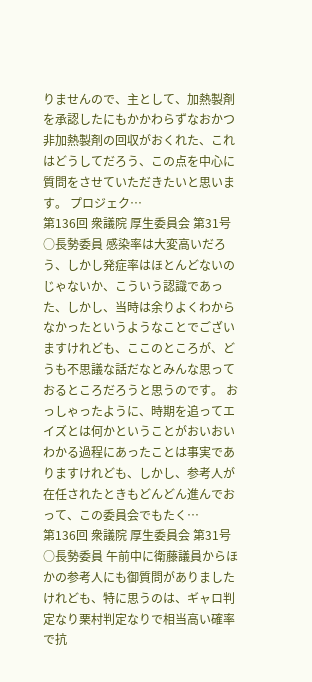りませんので、主として、加熱製剤を承認したにもかかわらずなおかつ非加熱製剤の回収がおくれた、これはどうしてだろう、この点を中心に質問をさせていただきたいと思います。 プロジェク…
第136回 衆議院 厚生委員会 第31号
○長勢委員 感染率は大変高いだろう、しかし発症率はほとんどないのじゃないか、こういう認識であった、しかし、当時は余りよくわからなかったというようなことでございますけれども、ここのところが、どうも不思議な話だなとみんな思っておるところだろうと思うのです。 おっしゃったように、時期を追ってエイズとは何かということがおいおいわかる過程にあったことは事実でありますけれども、しかし、参考人が在任されたときもどんどん進んでおって、この委員会でもたく…
第136回 衆議院 厚生委員会 第31号
○長勢委員 午前中に衛藤議員からほかの参考人にも御質問がありましたけれども、特に思うのは、ギャロ判定なり栗村判定なりで相当高い確率で抗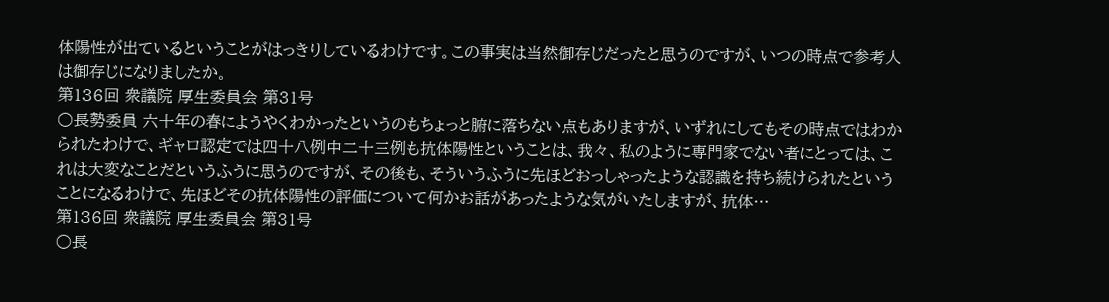体陽性が出ているということがはっきりしているわけです。この事実は当然御存じだったと思うのですが、いつの時点で参考人は御存じになりましたか。
第136回 衆議院 厚生委員会 第31号
○長勢委員 六十年の春にようやくわかったというのもちょっと腑に落ちない点もありますが、いずれにしてもその時点ではわかられたわけで、ギャロ認定では四十八例中二十三例も抗体陽性ということは、我々、私のように専門家でない者にとっては、これは大変なことだというふうに思うのですが、その後も、そういうふうに先ほどおっしゃったような認識を持ち続けられたということになるわけで、先ほどその抗体陽性の評価について何かお話があったような気がいたしますが、抗体…
第136回 衆議院 厚生委員会 第31号
○長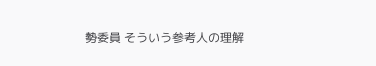勢委員 そういう参考人の理解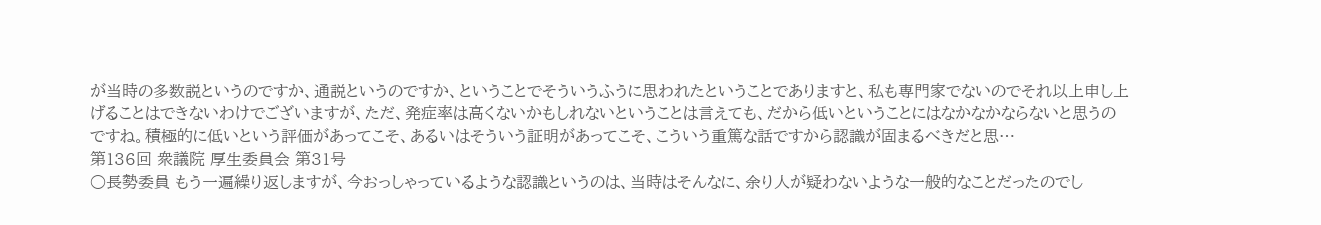が当時の多数説というのですか、通説というのですか、ということでそういうふうに思われたということでありますと、私も専門家でないのでそれ以上申し上げることはできないわけでございますが、ただ、発症率は高くないかもしれないということは言えても、だから低いということにはなかなかならないと思うのですね。積極的に低いという評価があってこそ、あるいはそういう証明があってこそ、こういう重篤な話ですから認識が固まるべきだと思…
第136回 衆議院 厚生委員会 第31号
○長勢委員 もう一遍繰り返しますが、今おっしゃっているような認識というのは、当時はそんなに、余り人が疑わないような一般的なことだったのでし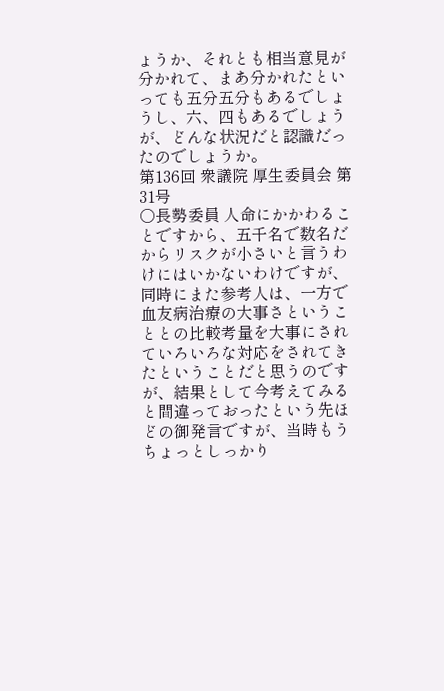ょうか、それとも相当意見が分かれて、まあ分かれたといっても五分五分もあるでしょうし、六、四もあるでしょうが、どんな状況だと認識だったのでしょうか。
第136回 衆議院 厚生委員会 第31号
○長勢委員 人命にかかわることですから、五千名で数名だからリスクが小さいと言うわけにはいかないわけですが、同時にまた参考人は、一方で血友病治療の大事さということとの比較考量を大事にされていろいろな対応をされてきたということだと思うのですが、結果として今考えてみると間違っておったという先ほどの御発言ですが、当時もうちょっとしっかり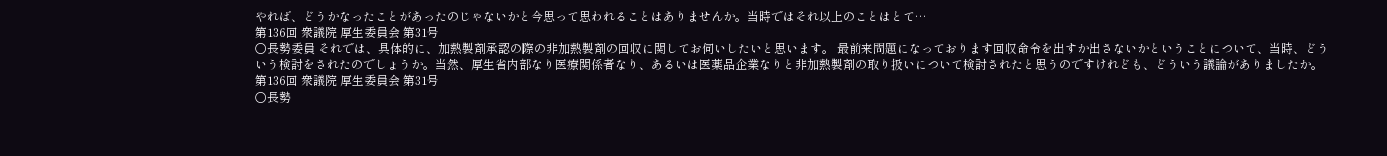やれば、どうかなったことがあったのじゃないかと今思って思われることはありませんか。当時ではそれ以上のことはとて…
第136回 衆議院 厚生委員会 第31号
○長勢委員 それでは、具体的に、加熱製剤承認の際の非加熱製剤の回収に関してお伺いしたいと思います。 最前来問題になっております回収命令を出すか出さないかということについて、当時、どういう検討をされたのでしょうか。当然、厚生省内部なり医療関係者なり、あるいは医薬品企業なりと非加熱製剤の取り扱いについて検討されたと思うのですけれども、どういう議論がありましたか。
第136回 衆議院 厚生委員会 第31号
○長勢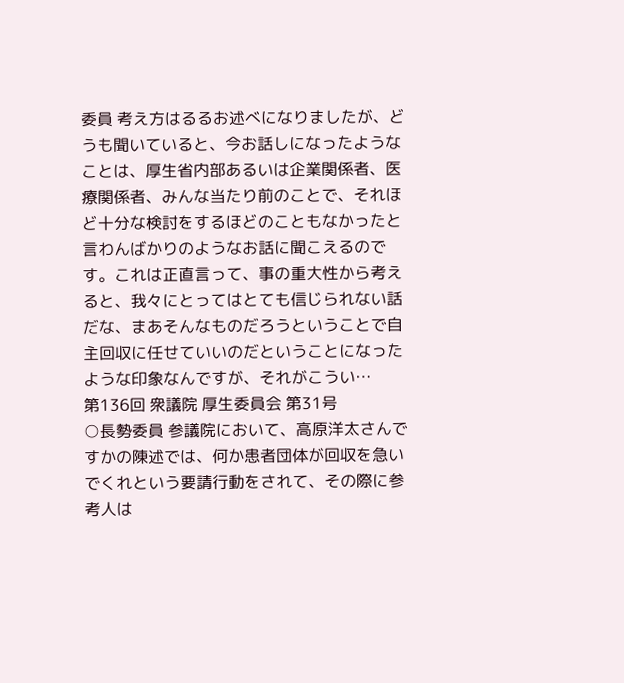委員 考え方はるるお述べになりましたが、どうも聞いていると、今お話しになったようなことは、厚生省内部あるいは企業関係者、医療関係者、みんな当たり前のことで、それほど十分な検討をするほどのこともなかったと言わんばかりのようなお話に聞こえるのです。これは正直言って、事の重大性から考えると、我々にとってはとても信じられない話だな、まあそんなものだろうということで自主回収に任せていいのだということになったような印象なんですが、それがこうい…
第136回 衆議院 厚生委員会 第31号
○長勢委員 参議院において、高原洋太さんですかの陳述では、何か患者団体が回収を急いでくれという要請行動をされて、その際に参考人は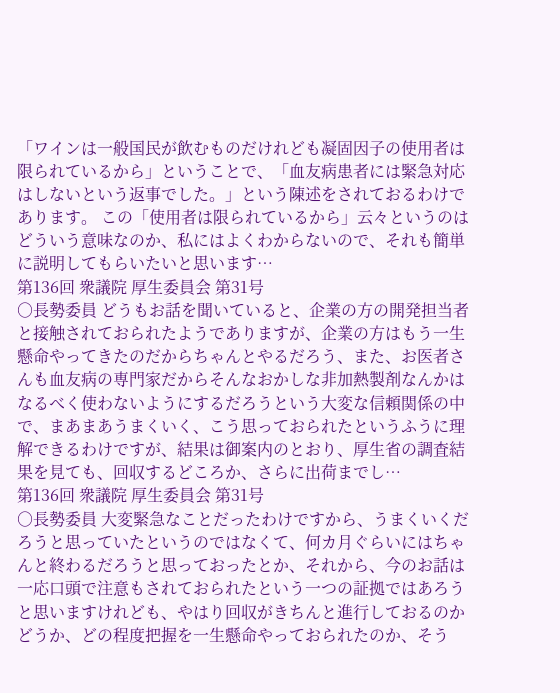「ワインは一般国民が飲むものだけれども凝固因子の使用者は限られているから」ということで、「血友病患者には緊急対応はしないという返事でした。」という陳述をされておるわけであります。 この「使用者は限られているから」云々というのはどういう意味なのか、私にはよくわからないので、それも簡単に説明してもらいたいと思います…
第136回 衆議院 厚生委員会 第31号
○長勢委員 どうもお話を聞いていると、企業の方の開発担当者と接触されておられたようでありますが、企業の方はもう一生懸命やってきたのだからちゃんとやるだろう、また、お医者さんも血友病の専門家だからそんなおかしな非加熱製剤なんかはなるべく使わないようにするだろうという大変な信頼関係の中で、まあまあうまくいく、こう思っておられたというふうに理解できるわけですが、結果は御案内のとおり、厚生省の調査結果を見ても、回収するどころか、さらに出荷までし…
第136回 衆議院 厚生委員会 第31号
○長勢委員 大変緊急なことだったわけですから、うまくいくだろうと思っていたというのではなくて、何カ月ぐらいにはちゃんと終わるだろうと思っておったとか、それから、今のお話は一応口頭で注意もされておられたという一つの証拠ではあろうと思いますけれども、やはり回収がきちんと進行しておるのかどうか、どの程度把握を一生懸命やっておられたのか、そう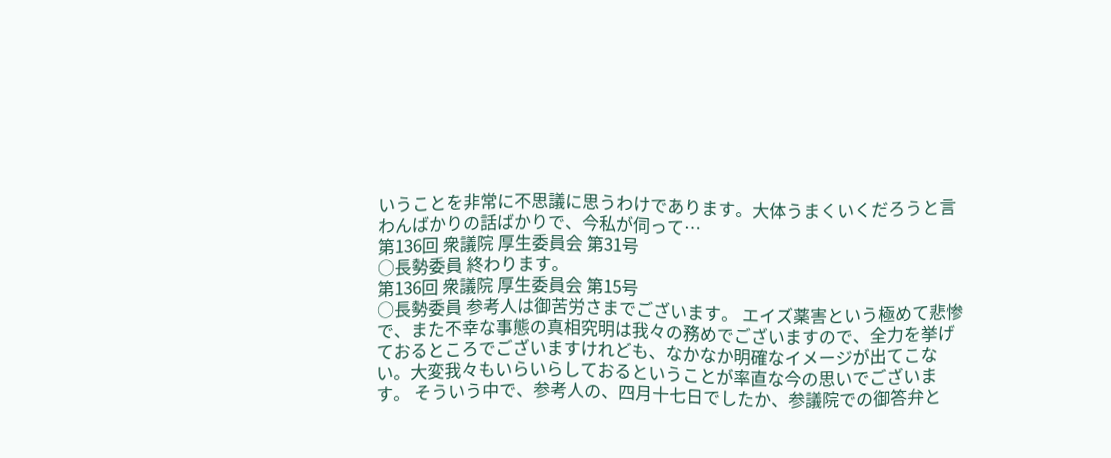いうことを非常に不思議に思うわけであります。大体うまくいくだろうと言わんばかりの話ばかりで、今私が伺って…
第136回 衆議院 厚生委員会 第31号
○長勢委員 終わります。
第136回 衆議院 厚生委員会 第15号
○長勢委員 参考人は御苦労さまでございます。 エイズ薬害という極めて悲惨で、また不幸な事態の真相究明は我々の務めでございますので、全力を挙げておるところでございますけれども、なかなか明確なイメージが出てこない。大変我々もいらいらしておるということが率直な今の思いでございます。 そういう中で、参考人の、四月十七日でしたか、参議院での御答弁と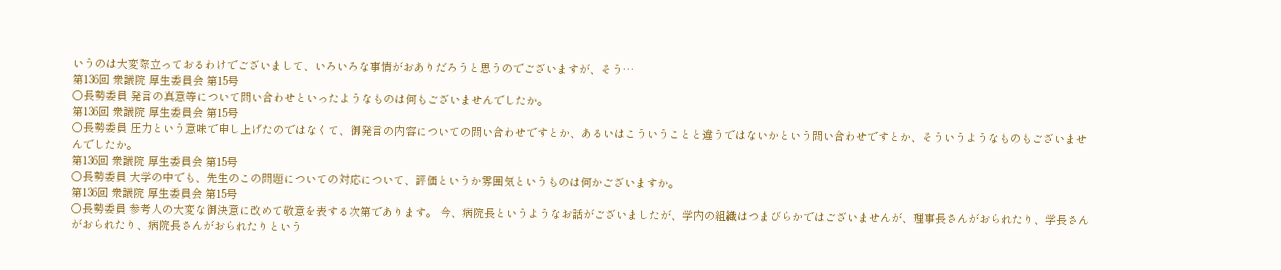いうのは大変際立っておるわけでございまして、いろいろな事情がおありだろうと思うのでございますが、そう…
第136回 衆議院 厚生委員会 第15号
○長勢委員 発言の真意等について問い合わせといったようなものは何もございませんでしたか。
第136回 衆議院 厚生委員会 第15号
○長勢委員 圧力という意味で申し上げたのではなくて、御発言の内容についての問い合わせですとか、あるいはこういうことと違うではないかという問い合わせですとか、そういうようなものもございませんでしたか。
第136回 衆議院 厚生委員会 第15号
○長勢委員 大学の中でも、先生のこの問題についての対応について、評価というか雰囲気というものは何かございますか。
第136回 衆議院 厚生委員会 第15号
○長勢委員 参考人の大変な御決意に改めて敬意を表する次第であります。 今、病院長というようなお話がございましたが、学内の組織はつまびらかではございませんが、理事長さんがおられたり、学長さんがおられたり、病院長さんがおられたりという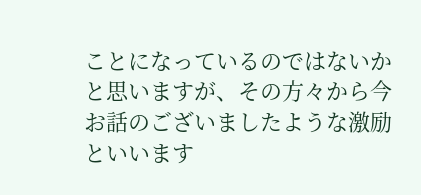ことになっているのではないかと思いますが、その方々から今お話のございましたような激励といいます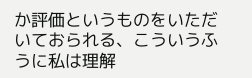か評価というものをいただいておられる、こういうふうに私は理解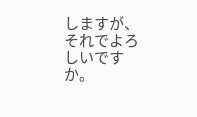しますが、それでよろしいですか。